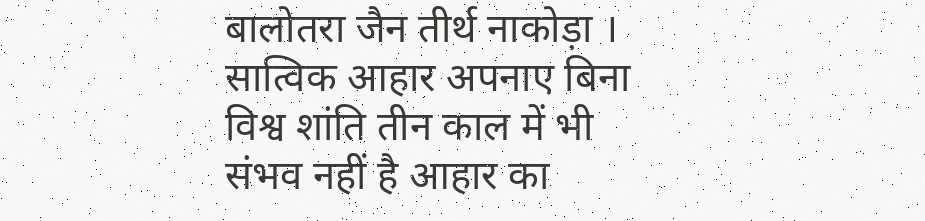बालोतरा जैन तीर्थ नाकोड़ा । सात्विक आहार अपनाए बिना विश्व शांति तीन काल में भी संभव नहीं है आहार का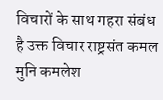विचारों के साथ गहरा संबंध है उक्त विचार राष्ट्रसंत कमल मुनि कमलेश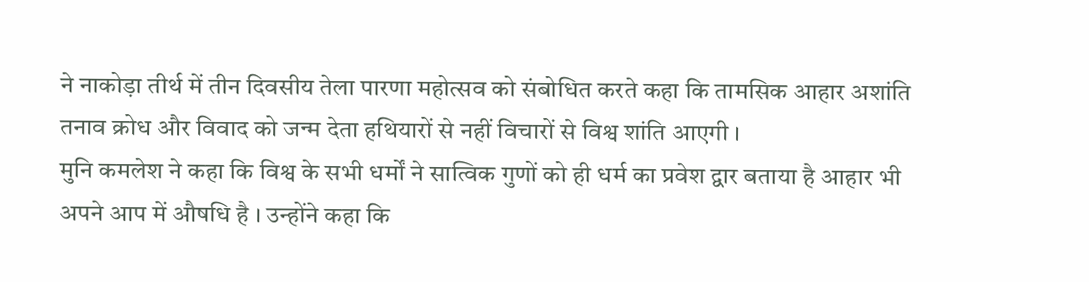ने नाकोड़ा तीर्थ में तीन दिवसीय तेला पारणा महोत्सव को संबोधित करते कहा कि तामसिक आहार अशांति तनाव क्रोध और विवाद को जन्म देता हथियारों से नहीं विचारों से विश्व शांति आएगी ।
मुनि कमलेश ने कहा कि विश्व के सभी धर्मों ने सात्विक गुणों को ही धर्म का प्रवेश द्वार बताया है आहार भी अपने आप में औषधि है । उन्होंने कहा कि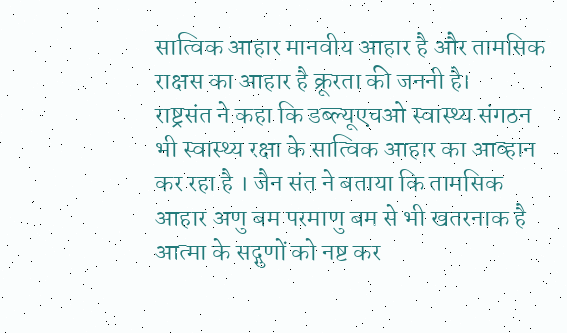सात्विक आहार मानवीय आहार है और तामसिक राक्षस का आहार है क्रूरता की जननी है।
राष्ट्रसंत ने कहा कि डब्ल्यूएचओ स्वास्थ्य संगठन भी स्वास्थ्य रक्षा के सात्विक आहार का आव्हान कर रहा है । जैन संत ने बताया कि तामसिक आहार अणु बम परमाणु बम से भी खतरनाक है आत्मा के सद्गुणों को नष्ट कर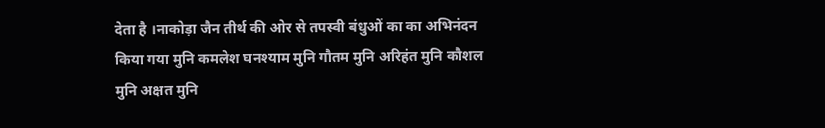देता है ।नाकोड़ा जैन तीर्थ की ओर से तपस्वी बंधुओं का का अभिनंदन किया गया मुनि कमलेश घनश्याम मुनि गौतम मुनि अरिहंत मुनि कौशल मुनि अक्षत मुनि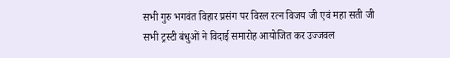सभी गुरु भगवंत विहार प्रसंग पर विरल रत्न विजय जी एवं महा सती जी सभी ट्रस्टी बंधुओं ने विदाई समारोह आयोजित कर उज्जवल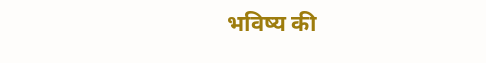भविष्य की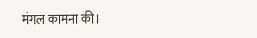मंगल कामना की।